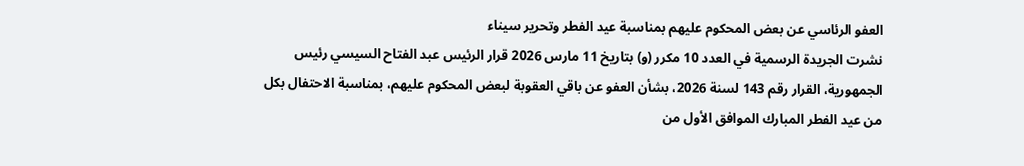العفو الرئاسي عن بعض المحكوم عليهم بمناسبة عيد الفطر وتحرير سيناء
نشرت الجريدة الرسمية في العدد 10 مكرر (و) بتاريخ 11 مارس 2026 قرار الرئيس عبد الفتاح السيسي رئيس الجمهورية، القرار رقم 143 لسنة 2026، بشأن العفو عن باقي العقوبة لبعض المحكوم عليهم، بمناسبة الاحتفال بكل من عيد الفطر المبارك الموافق الأول من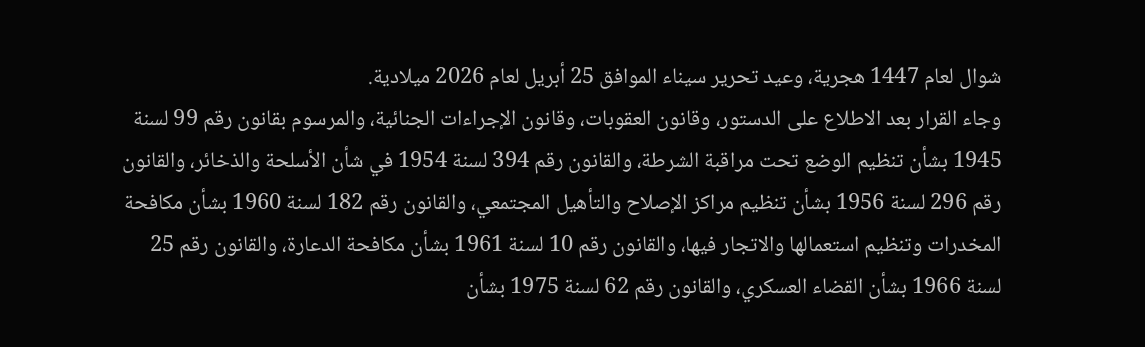شوال لعام 1447 هجرية، وعيد تحرير سيناء الموافق 25 أبريل لعام 2026 ميلادية.
وجاء القرار بعد الاطلاع على الدستور، وقانون العقوبات، وقانون الإجراءات الجنائية، والمرسوم بقانون رقم 99 لسنة 1945 بشأن تنظيم الوضع تحت مراقبة الشرطة، والقانون رقم 394 لسنة 1954 في شأن الأسلحة والذخائر، والقانون رقم 296 لسنة 1956 بشأن تنظيم مراكز الإصلاح والتأهيل المجتمعي، والقانون رقم 182 لسنة 1960 بشأن مكافحة المخدرات وتنظيم استعمالها والاتجار فيها، والقانون رقم 10 لسنة 1961 بشأن مكافحة الدعارة، والقانون رقم 25 لسنة 1966 بشأن القضاء العسكري، والقانون رقم 62 لسنة 1975 بشأن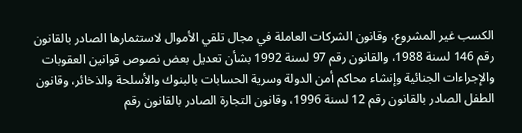الكسب غير المشروع، وقانون الشركات العاملة في مجال تلقي الأموال لاستثمارها الصادر بالقانون رقم 146 لسنة 1988، والقانون رقم 97 لسنة 1992 بشأن تعديل بعض نصوص قوانين العقوبات والإجراءات الجنائية وإنشاء محاكم أمن الدولة وسرية الحسابات بالبنوك والأسلحة والذخائر، وقانون الطفل الصادر بالقانون رقم 12 لسنة 1996، وقانون التجارة الصادر بالقانون رقم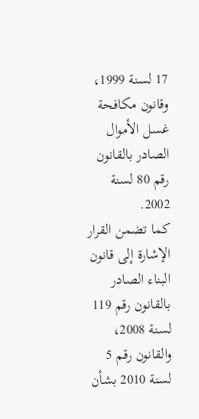17 لسنة 1999، وقانون مكافحة غسل الأموال الصادر بالقانون رقم 80 لسنة 2002.
كما تضمن القرار الإشارة إلى قانون البناء الصادر بالقانون رقم 119 لسنة 2008، والقانون رقم 5 لسنة 2010 بشأن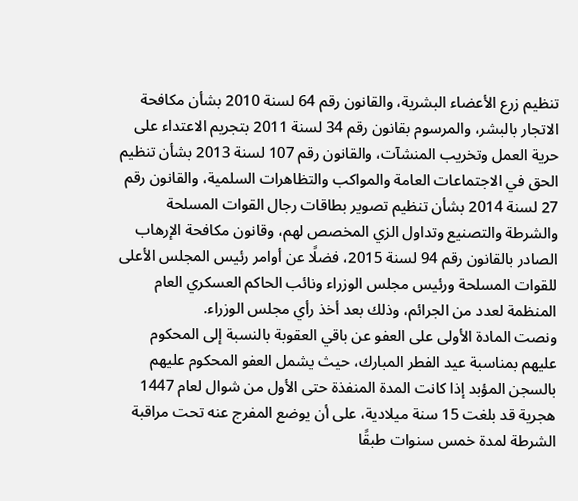تنظيم زرع الأعضاء البشرية، والقانون رقم 64 لسنة 2010 بشأن مكافحة الاتجار بالبشر، والمرسوم بقانون رقم 34 لسنة 2011 بتجريم الاعتداء على حرية العمل وتخريب المنشآت، والقانون رقم 107 لسنة 2013 بشأن تنظيم الحق في الاجتماعات العامة والمواكب والتظاهرات السلمية، والقانون رقم 27 لسنة 2014 بشأن تنظيم تصوير بطاقات رجال القوات المسلحة والشرطة والتصنيع وتداول الزي المخصص لهم، وقانون مكافحة الإرهاب الصادر بالقانون رقم 94 لسنة 2015، فضلًا عن أوامر رئيس المجلس الأعلى للقوات المسلحة ورئيس مجلس الوزراء ونائب الحاكم العسكري العام المنظمة لعدد من الجرائم، وذلك بعد أخذ رأي مجلس الوزراء.
ونصت المادة الأولى على العفو عن باقي العقوبة بالنسبة إلى المحكوم عليهم بمناسبة عيد الفطر المبارك، حيث يشمل العفو المحكوم عليهم بالسجن المؤبد إذا كانت المدة المنفذة حتى الأول من شوال لعام 1447 هجرية قد بلغت 15 سنة ميلادية، على أن يوضع المفرج عنه تحت مراقبة الشرطة لمدة خمس سنوات طبقًا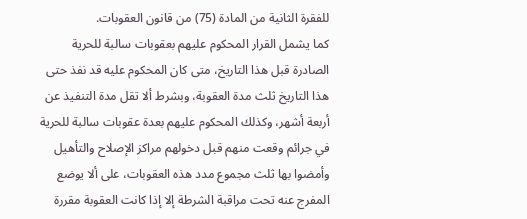للفقرة الثانية من المادة (75) من قانون العقوبات.
كما يشمل القرار المحكوم عليهم بعقوبات سالبة للحرية الصادرة قبل هذا التاريخ، متى كان المحكوم عليه قد نفذ حتى هذا التاريخ ثلث مدة العقوبة، وبشرط ألا تقل مدة التنفيذ عن أربعة أشهر، وكذلك المحكوم عليهم بعدة عقوبات سالبة للحرية في جرائم وقعت منهم قبل دخولهم مراكز الإصلاح والتأهيل وأمضوا بها ثلث مجموع مدد هذه العقوبات، على ألا يوضع المفرج عنه تحت مراقبة الشرطة إلا إذا كانت العقوبة مقررة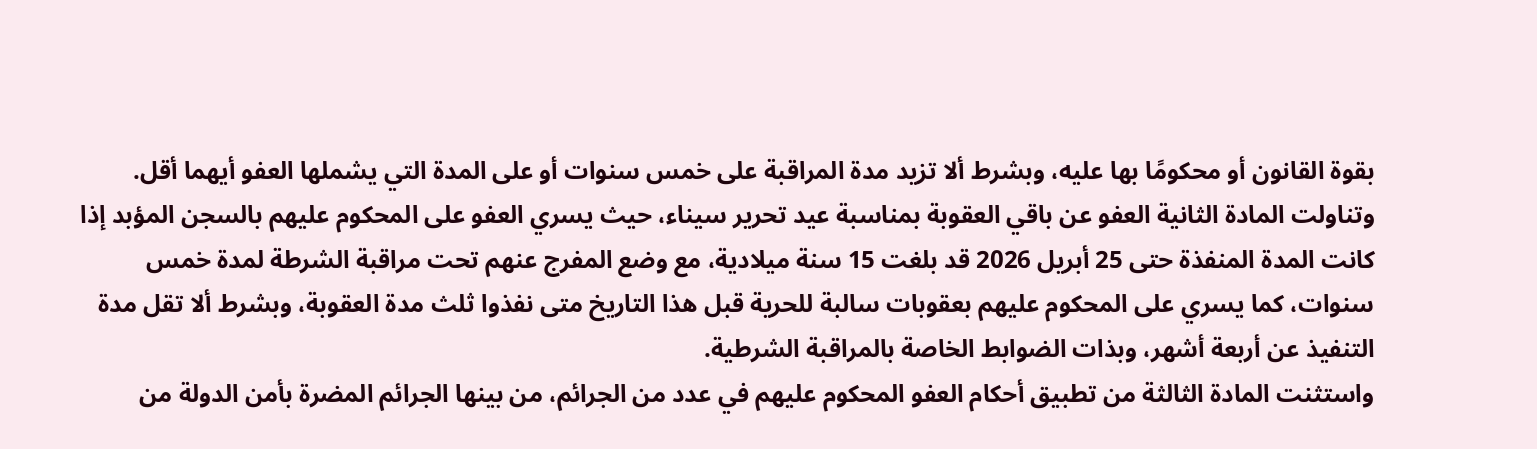بقوة القانون أو محكومًا بها عليه، وبشرط ألا تزيد مدة المراقبة على خمس سنوات أو على المدة التي يشملها العفو أيهما أقل.
وتناولت المادة الثانية العفو عن باقي العقوبة بمناسبة عيد تحرير سيناء، حيث يسري العفو على المحكوم عليهم بالسجن المؤبد إذا كانت المدة المنفذة حتى 25 أبريل 2026 قد بلغت 15 سنة ميلادية، مع وضع المفرج عنهم تحت مراقبة الشرطة لمدة خمس سنوات، كما يسري على المحكوم عليهم بعقوبات سالبة للحرية قبل هذا التاريخ متى نفذوا ثلث مدة العقوبة، وبشرط ألا تقل مدة التنفيذ عن أربعة أشهر، وبذات الضوابط الخاصة بالمراقبة الشرطية.
واستثنت المادة الثالثة من تطبيق أحكام العفو المحكوم عليهم في عدد من الجرائم، من بينها الجرائم المضرة بأمن الدولة من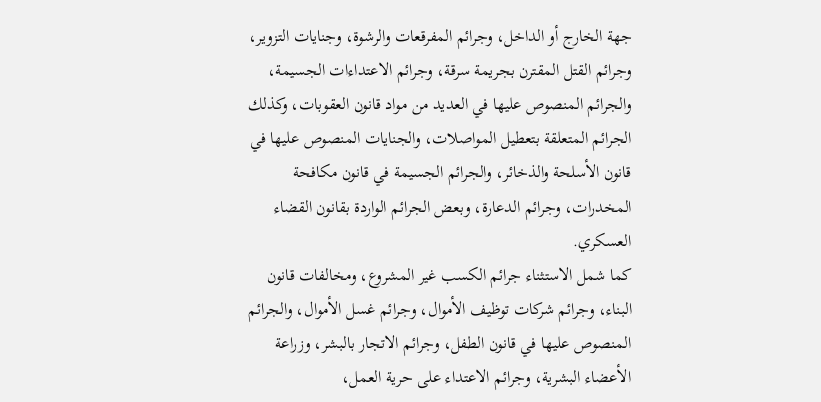جهة الخارج أو الداخل، وجرائم المفرقعات والرشوة، وجنايات التزوير، وجرائم القتل المقترن بجريمة سرقة، وجرائم الاعتداءات الجسيمة، والجرائم المنصوص عليها في العديد من مواد قانون العقوبات، وكذلك الجرائم المتعلقة بتعطيل المواصلات، والجنايات المنصوص عليها في قانون الأسلحة والذخائر، والجرائم الجسيمة في قانون مكافحة المخدرات، وجرائم الدعارة، وبعض الجرائم الواردة بقانون القضاء العسكري.
كما شمل الاستثناء جرائم الكسب غير المشروع، ومخالفات قانون البناء، وجرائم شركات توظيف الأموال، وجرائم غسل الأموال، والجرائم المنصوص عليها في قانون الطفل، وجرائم الاتجار بالبشر، وزراعة الأعضاء البشرية، وجرائم الاعتداء على حرية العمل،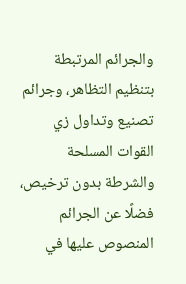والجرائم المرتبطة بتنظيم التظاهر، وجرائم تصنيع وتداول زي القوات المسلحة والشرطة بدون ترخيص، فضلًا عن الجرائم المنصوص عليها في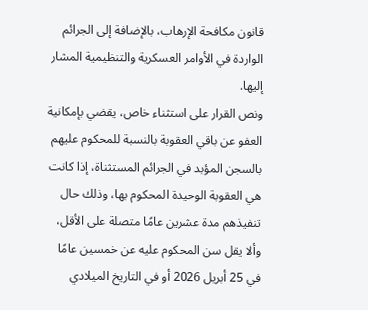قانون مكافحة الإرهاب، بالإضافة إلى الجرائم الواردة في الأوامر العسكرية والتنظيمية المشار إليها.
ونص القرار على استثناء خاص، يقضي بإمكانية العفو عن باقي العقوبة بالنسبة للمحكوم عليهم بالسجن المؤبد في الجرائم المستثناة، إذا كانت هي العقوبة الوحيدة المحكوم بها، وذلك حال تنفيذهم مدة عشرين عامًا متصلة على الأقل، وألا يقل سن المحكوم عليه عن خمسين عامًا في 25 أبريل 2026 أو في التاريخ الميلادي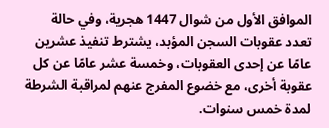الموافق الأول من شوال 1447 هجرية، وفي حالة تعدد عقوبات السجن المؤبد، يشترط تنفيذ عشرين عامًا عن إحدى العقوبات، وخمسة عشر عامًا عن كل عقوبة أخرى، مع خضوع المفرج عنهم لمراقبة الشرطة لمدة خمس سنوات.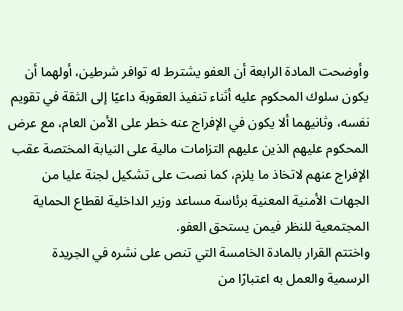وأوضحت المادة الرابعة أن العفو يشترط له توافر شرطين، أولهما أن يكون سلوك المحكوم عليه أثناء تنفيذ العقوبة داعيًا إلى الثقة في تقويم نفسه، وثانيهما ألا يكون في الإفراج عنه خطر على الأمن العام، مع عرض المحكوم عليهم الذين عليهم التزامات مالية على النيابة المختصة عقب الإفراج عنهم لاتخاذ ما يلزم، كما نصت على تشكيل لجنة عليا من الجهات الأمنية المعنية برئاسة مساعد وزير الداخلية لقطاع الحماية المجتمعية للنظر فيمن يستحق العفو.
واختتم القرار بالمادة الخامسة التي تنص على نشره في الجريدة الرسمية والعمل به اعتبارًا من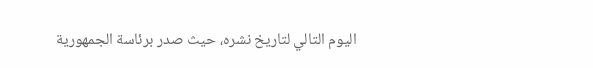اليوم التالي لتاريخ نشره، حيث صدر برئاسة الجمهورية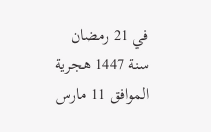في 21 رمضان سنة 1447 هجرية الموافق 11 مارس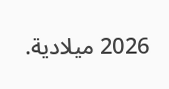2026 ميلادية.